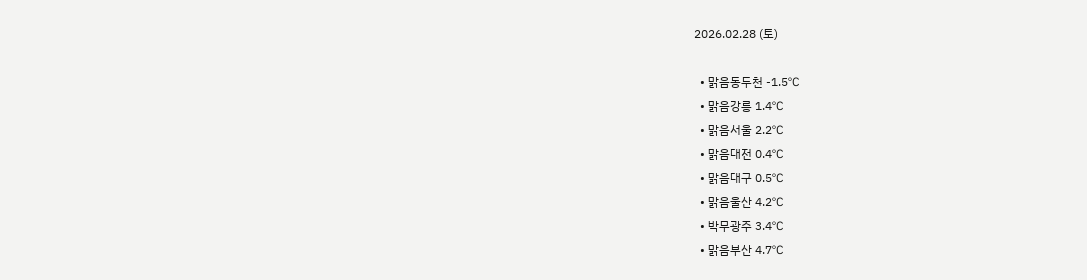2026.02.28 (토)

  • 맑음동두천 -1.5℃
  • 맑음강릉 1.4℃
  • 맑음서울 2.2℃
  • 맑음대전 0.4℃
  • 맑음대구 0.5℃
  • 맑음울산 4.2℃
  • 박무광주 3.4℃
  • 맑음부산 4.7℃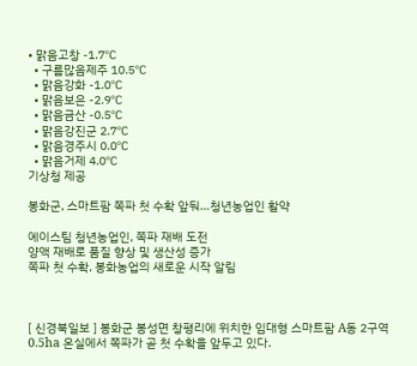• 맑음고창 -1.7℃
  • 구름많음제주 10.5℃
  • 맑음강화 -1.0℃
  • 맑음보은 -2.9℃
  • 맑음금산 -0.5℃
  • 맑음강진군 2.7℃
  • 맑음경주시 0.0℃
  • 맑음거제 4.0℃
기상청 제공

봉화군, 스마트팜 쪽파 첫 수확 앞둬…청년농업인 활약

에이스팀 청년농업인, 쪽파 재배 도전
양액 재배로 품질 향상 및 생산성 증가
쪽파 첫 수확, 봉화농업의 새로운 시작 알림



[ 신경북일보 ] 봉화군 봉성면 창평리에 위치한 임대형 스마트팜 A동 2구역 0.5ha 온실에서 쪽파가 곧 첫 수확을 앞두고 있다.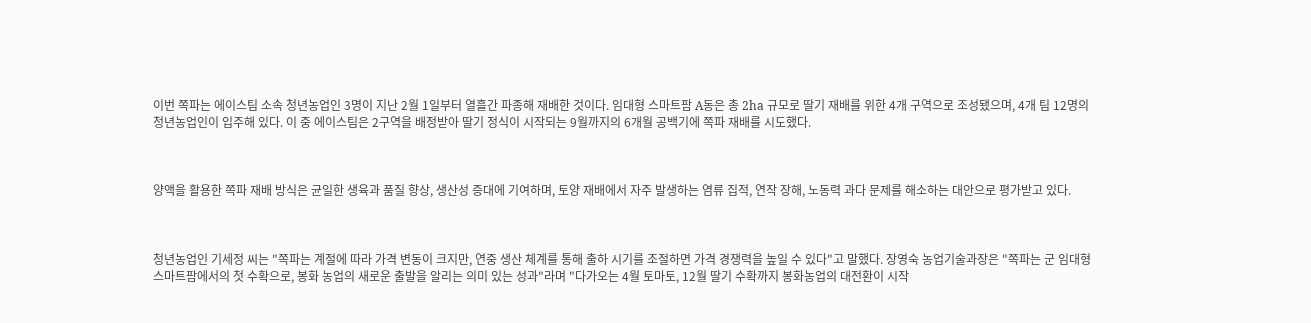이번 쪽파는 에이스팀 소속 청년농업인 3명이 지난 2월 1일부터 열흘간 파종해 재배한 것이다. 임대형 스마트팜 A동은 총 2ha 규모로 딸기 재배를 위한 4개 구역으로 조성됐으며, 4개 팀 12명의 청년농업인이 입주해 있다. 이 중 에이스팀은 2구역을 배정받아 딸기 정식이 시작되는 9월까지의 6개월 공백기에 쪽파 재배를 시도했다.



양액을 활용한 쪽파 재배 방식은 균일한 생육과 품질 향상, 생산성 증대에 기여하며, 토양 재배에서 자주 발생하는 염류 집적, 연작 장해, 노동력 과다 문제를 해소하는 대안으로 평가받고 있다.



청년농업인 기세정 씨는 "쪽파는 계절에 따라 가격 변동이 크지만, 연중 생산 체계를 통해 출하 시기를 조절하면 가격 경쟁력을 높일 수 있다"고 말했다. 장영숙 농업기술과장은 "쪽파는 군 임대형 스마트팜에서의 첫 수확으로, 봉화 농업의 새로운 출발을 알리는 의미 있는 성과"라며 "다가오는 4월 토마토, 12월 딸기 수확까지 봉화농업의 대전환이 시작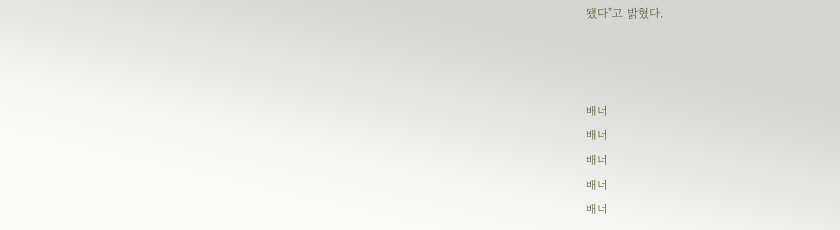됐다"고 밝혔다.



배너
배너
배너
배너
배너